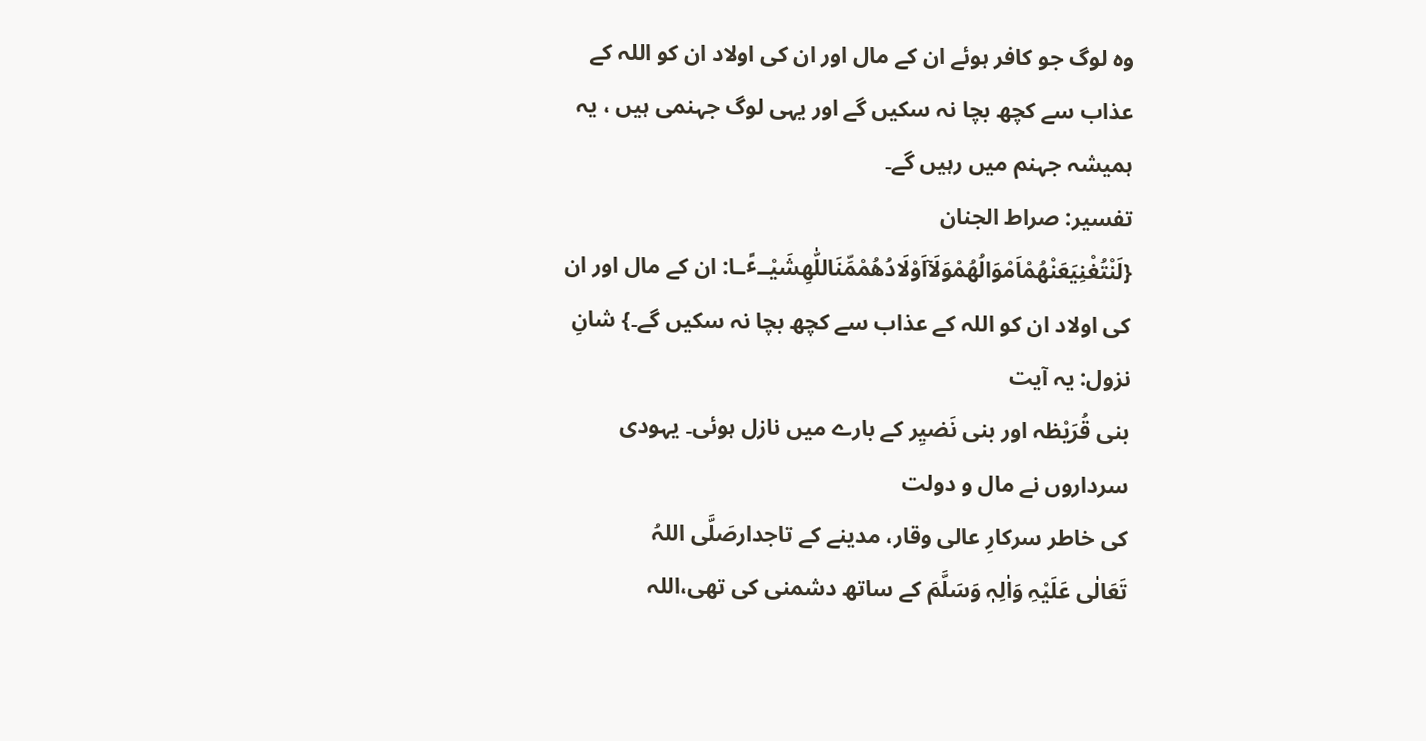وہ لوگ جو کافر ہوئے ان کے مال اور ان کی اولاد ان کو اللہ کے عذاب سے کچھ بچا نہ سکیں گے اور یہی لوگ جہنمی ہیں ، یہ ہمیشہ جہنم میں رہیں گے۔
تفسیر: صراط الجنان
{لَنْتُغْنِیَعَنْهُمْاَمْوَالُهُمْوَلَاۤاَوْلَادُهُمْمِّنَاللّٰهِشَیْــٴًـا: ان کے مال اور ان کی اولاد ان کو اللہ کے عذاب سے کچھ بچا نہ سکیں گے۔} شانِ نزول: یہ آیت
بنی قُرَیْظہ اور بنی نَضیِر کے بارے میں نازل ہوئی۔ یہودی سرداروں نے مال و دولت
کی خاطر سرکارِ عالی وقار، مدینے کے تاجدارصَلَّی اللہُ
تَعَالٰی عَلَیْہِ وَاٰلِہٖ وَسَلَّمَ کے ساتھ دشمنی کی تھی،اللہ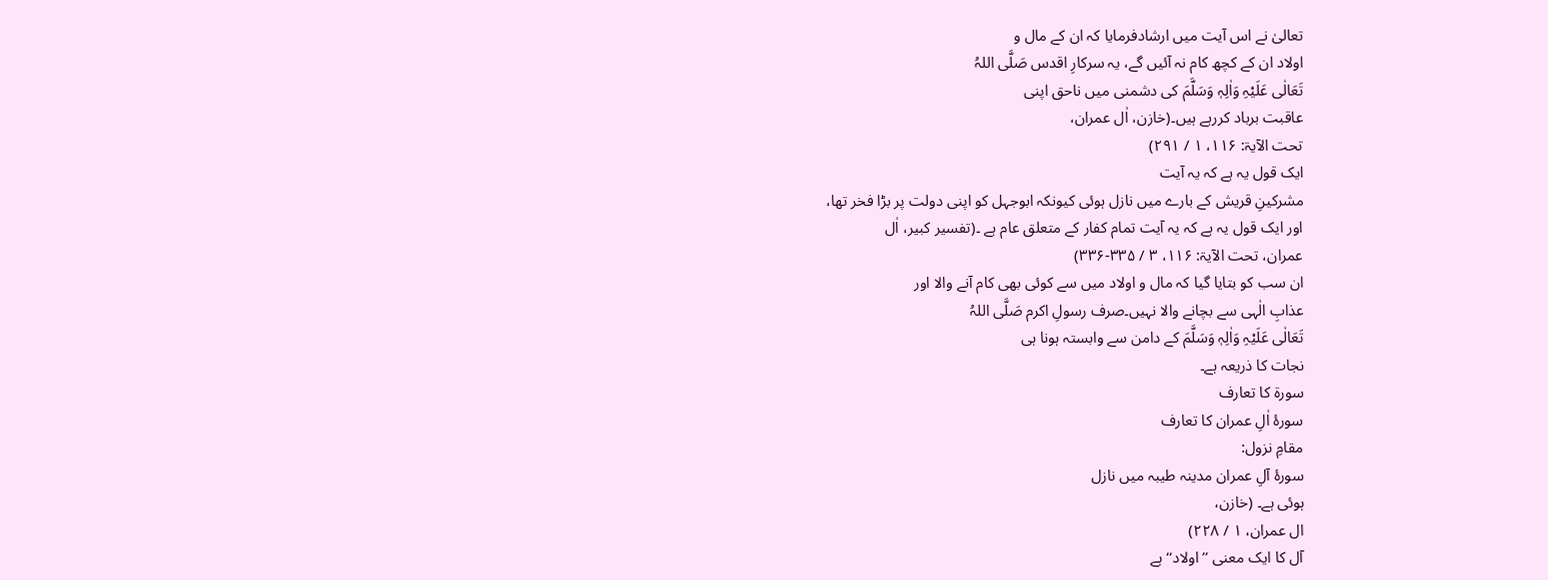تعالیٰ نے اس آیت میں ارشادفرمایا کہ ان کے مال و
اولاد ان کے کچھ کام نہ آئیں گے، یہ سرکارِ اقدس صَلَّی اللہُ
تَعَالٰی عَلَیْہِ وَاٰلِہٖ وَسَلَّمَ کی دشمنی میں ناحق اپنی
عاقبت برباد کررہے ہیں۔(خازن، اٰل عمران،
تحت الآیۃ: ۱۱۶، ۱ / ۲۹۱)
ایک قول یہ ہے کہ یہ آیت
مشرکینِ قریش کے بارے میں نازل ہوئی کیونکہ ابوجہل کو اپنی دولت پر بڑا فخر تھا،
اور ایک قول یہ ہے کہ یہ آیت تمام کفار کے متعلق عام ہے ۔(تفسیر کبیر، اٰل
عمران، تحت الآیۃ: ۱۱۶، ۳ / ۳۳۵-۳۳۶)
ان سب کو بتایا گیا کہ مال و اولاد میں سے کوئی بھی کام آنے والا اور
عذابِ الٰہی سے بچانے والا نہیں۔صرف رسولِ اکرم صَلَّی اللہُ
تَعَالٰی عَلَیْہِ وَاٰلِہٖ وَسَلَّمَ کے دامن سے وابستہ ہونا ہی
نجات کا ذریعہ ہے۔
سورۃ کا تعارف
سورۂ اٰلِ عمران کا تعارف
مقامِ نزول:
سورۂ آلِ عمران مدینہ طیبہ میں نازل
ہوئی ہے۔ (خازن،
ال عمران، ۱ / ۲۲۸)
آل کا ایک معنی ’’اولاد‘‘ ہے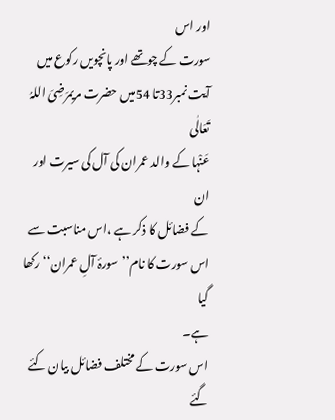اور اس
سورت کے چوتھے اور پانچویں رکوع میں آیت نمبر33تا 54میں حضرت مریمرَضِیَ اللہُ تَعَالٰی
عَنْہا کے والد عمران کی آل کی سیرت اور ان
کے فضائل کا ذکر ہے ،اس مناسبت سے اس سورت کا نام’’سورۂ آلِ عمران‘‘ رکھا گیا
ہے۔
اس سورت کے مختلف فضائل بیان کئے گئے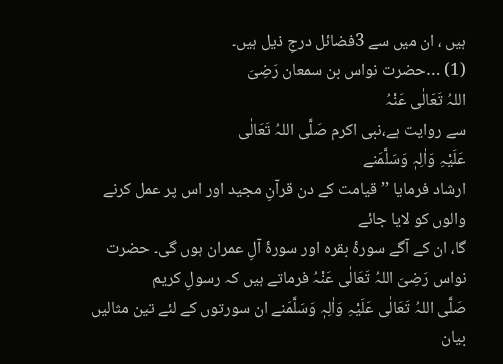ہیں ، ان میں سے 3فضائل درجِ ذیل ہیں۔
(1) …حضرت نواس بن سمعان رَضِیَ
اللہُ تَعَالٰی عَنْہُ
سے روایت ہے،نبی اکرم صَلَّی اللہُ تَعَالٰی
عَلَیْہِ وَاٰلِہٖ وَسَلَّمَنے
ارشاد فرمایا ’’ قیامت کے دن قرآنِ مجید اور اس پر عمل کرنے والوں کو لایا جائے
گا، ان کے آگے سورۂ بقرہ اور سورۂ آلِ عمران ہوں گی۔ حضرت نواس رَضِیَ اللہُ تَعَالٰی عَنْہُ فرماتے ہیں کہ رسولِ کریم
صَلَّی اللہُ تَعَالٰی عَلَیْہِ وَاٰلِہٖ وَسَلَّمَنے ان سورتوں کے لئے تین مثالیں بیان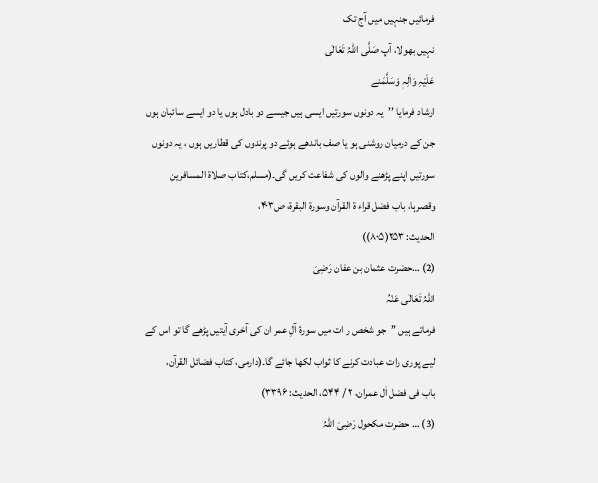فرمائیں جنہیں میں آج تک
نہیں بھولا، آپ صَلَّی اللہُ تَعَالٰی
عَلَیْہِ وَاٰلِہٖ وَسَلَّمَنے
ارشاد فرمایا ’’یہ دونوں سورتیں ایسی ہیں جیسے دو بادل ہوں یا دو ایسے سائبان ہوں
جن کے درمیان روشنی ہو یا صف باندھے ہوئے دو پرندوں کی قطاریں ہوں ، یہ دونوں
سورتیں اپنے پڑھنے والوں کی شفاعت کریں گی۔(مسلم،کتاب صلاۃ المسافرین
وقصرہا، باب فضل قراء ۃ القرآن وسورۃ البقرۃ، ص۴۰۳،
الحدیث: ۲۵۳(۸۰۵))
(2) …حضرت عثمان بن عفان رَضِیَ
اللہُ تَعَالٰی عَنْہُ
فرماتے ہیں ’’جو شخص ر ات میں سورۂ آلِ عمر ان کی آخری آیتیں پڑھے گا تو اس کے
لیے پوری رات عبادت کرنے کا ثواب لکھا جائے گا۔(دارمی، کتاب فضائل القرآن،
باب فی فضل اٰل عمران، ۲ / ۵۴۴، الحدیث: ۳۳۹۶)
(3) … حضرت مکحول رَضِیَ اللہُ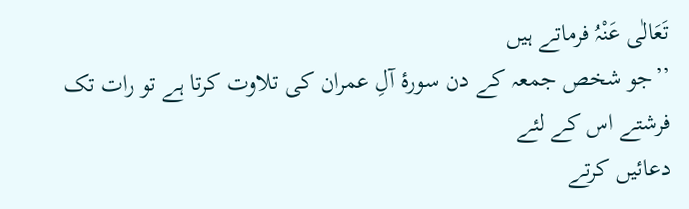تَعَالٰی عَنْہُ فرماتے ہیں
’’جو شخص جمعہ کے دن سورۂ آلِ عمران کی تلاوت کرتا ہے تو رات تک فرشتے اس کے لئے
دعائیں کرتے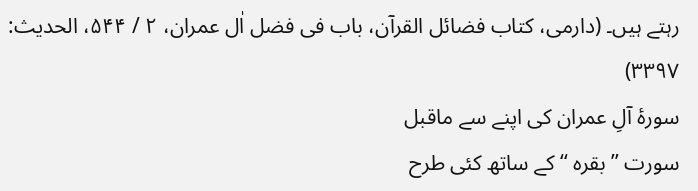رہتے ہیں۔ (دارمی، کتاب فضائل القرآن، باب فی فضل اٰل عمران، ۲ / ۵۴۴، الحدیث: ۳۳۹۷)
سورۂ آلِ عمران کی اپنے سے ماقبل
سورت ’’ بقرہ ‘‘ کے ساتھ کئی طرح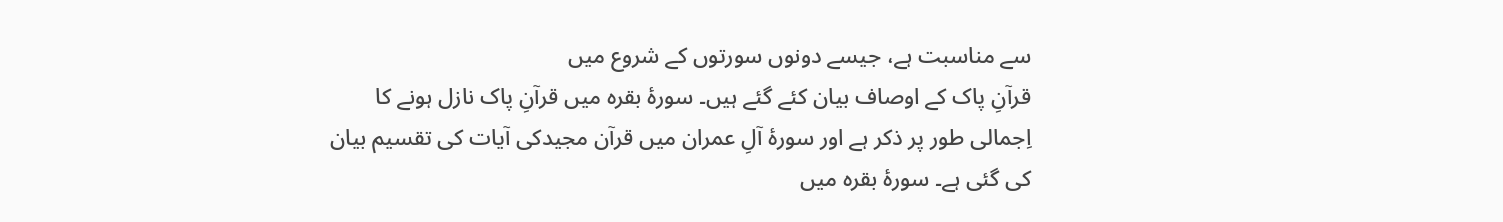سے مناسبت ہے، جیسے دونوں سورتوں کے شروع میں
قرآنِ پاک کے اوصاف بیان کئے گئے ہیں۔ سورۂ بقرہ میں قرآنِ پاک نازل ہونے کا
اِجمالی طور پر ذکر ہے اور سورۂ آلِ عمران میں قرآن مجیدکی آیات کی تقسیم بیان
کی گئی ہے۔ سورۂ بقرہ میں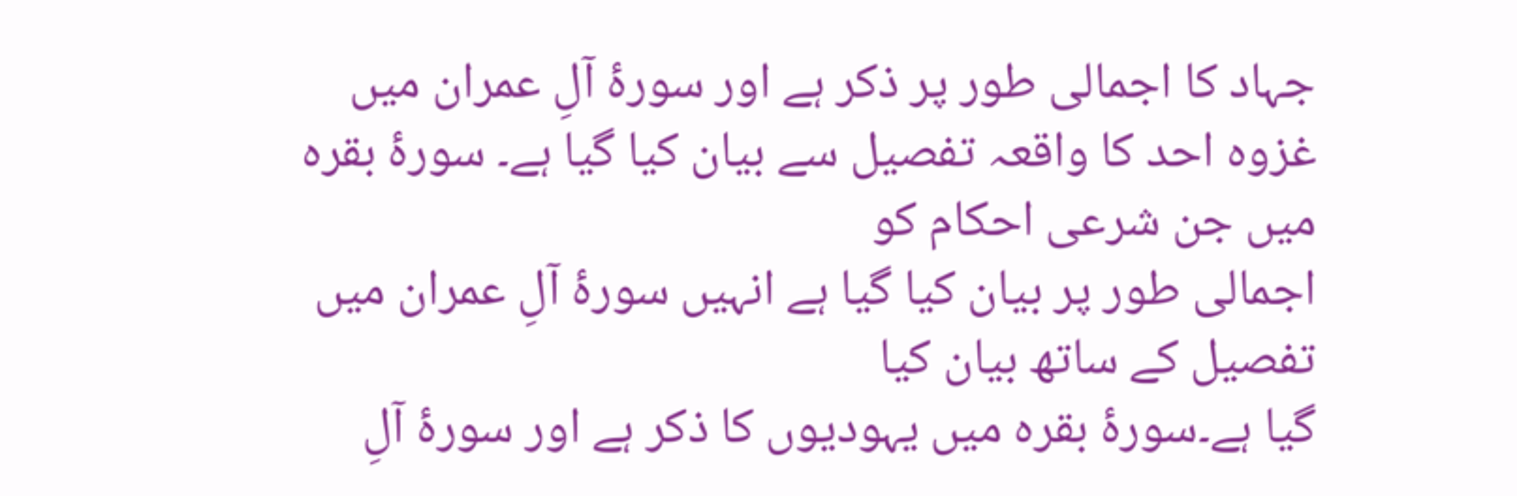جہاد کا اجمالی طور پر ذکر ہے اور سورۂ آلِ عمران میں
غزوہ احد کا واقعہ تفصیل سے بیان کیا گیا ہے۔ سورۂ بقرہ میں جن شرعی احکام کو
اجمالی طور پر بیان کیا گیا ہے انہیں سورۂ آلِ عمران میں تفصیل کے ساتھ بیان کیا
گیا ہے۔سورۂ بقرہ میں یہودیوں کا ذکر ہے اور سورۂ آلِ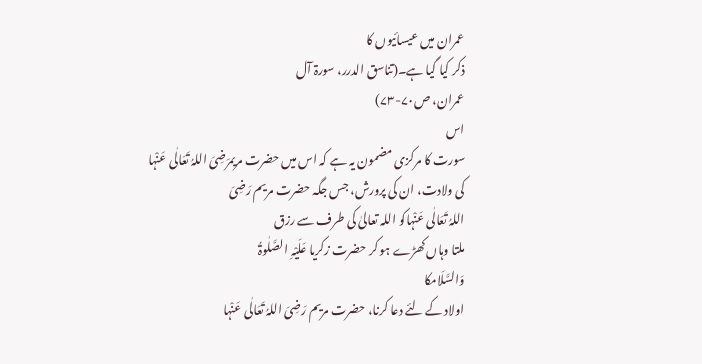عمران میں عیسائیوں کا
ذکر کیا گیا ہے۔(تناسق الدرر، سورۃ آل
عمران، ص۷۰-۷۳)
اس
سورت کا مرکزی مضمون یہ ہے کہ اس میں حضرت مریمرَضِیَ اللہُ تَعَالٰی عَنْہا
کی ولادت، ان کی پرورش، جس جگہ حضرت مریم رَضِیَ
اللہُ تَعَالٰی عَنْہاکو اللہ تعالیٰ کی طرف سے رزق
ملتا وہاں کھڑے ہو کر حضرت زکریا عَلَیْہِ الصَّلٰوۃُ
وَالسَّلَامکا
اولاد کے لئے دعا کرنا، حضرت مریم رَضِیَ اللہُ تَعَالٰی عَنْہا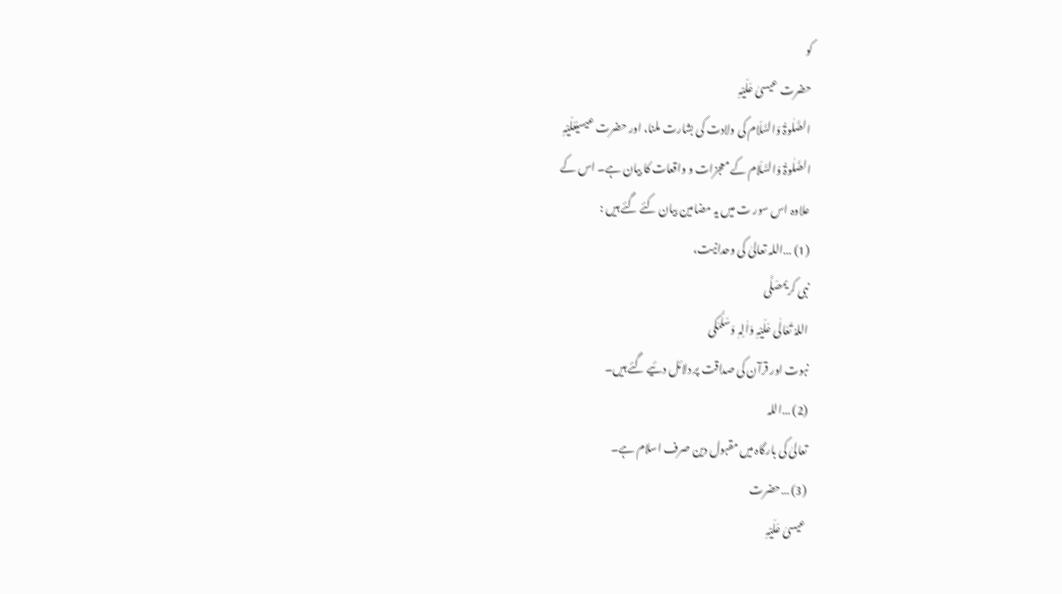کو
حضرت عیسیٰ عَلَیْہِ
الصَّلٰوۃُ وَالسَّلَام کی ولادت کی بشارت ملنا، اور حضرت عیسیٰعَلَیْہِ
الصَّلٰوۃُ وَالسَّلَام کے معجزات و واقعات کا بیان ہے۔ اس کے
علاوہ اس سور ت میں یہ مضامین بیان کئے گئے ہیں :
(1) …اللہ تعالیٰ کی وحدانیت،
نبی کریمصَلَّی
اللہُ تَعَالٰی عَلَیْہِ وَاٰلِہٖ وَسَلَّمَکی
نبوت اور قرآن کی صداقت پر دلائل دئیے گئے ہیں۔
(2) …اللہ
تعالیٰ کی بارگاہ میں مقبول دین صرف اسلام ہے۔
(3) …حضرت
عیسیٰ عَلَیْہِ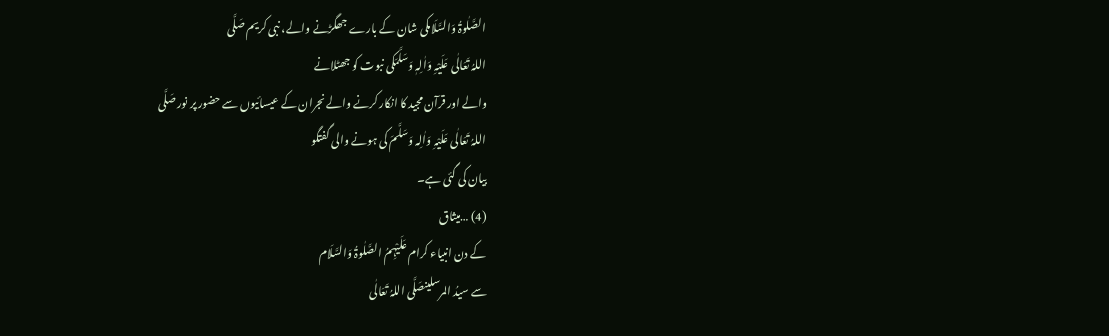الصَّلٰوۃُ وَالسَّلَامکی شان کے بارے جھگڑنے والے، نبی کریم صَلَّی
اللہُ تَعَالٰی عَلَیْہِ وَاٰلِہٖ وَسَلَّمَکی نبوت کو جھٹلانے
والے اور قرآن مجید کا انکار کرنے والے نجران کے عیسائیوں سے حضور پر نور صَلَّی
اللہُ تَعَالٰی عَلَیْہِ وَاٰلِہ وَسَلَّمَ کی ہونے والی گفتگو
بیان کی گئی ہے۔
(4) …میثاق
کے دن انبیاء کرام عَلَیْہِمُ الصَّلٰوۃُ وَالسَّلَام
سے سیدُ المرسلینصَلَّی اللہُ تَعَالٰی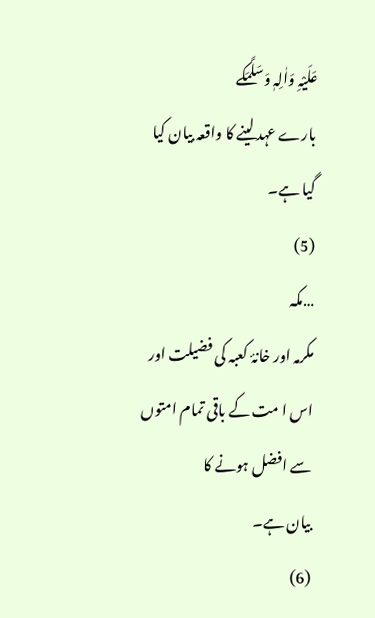عَلَیْہِ وَاٰلِہٖ وَسَلَّمَکے
بارے عہد لینے کا واقعہ بیان کیا گیا ہے۔
(5)
…مکہ
مکرمہ اور خانۂ کعبہ کی فضیلت اور اس ا مت کے باقی تمام امتوں سے افضل ہونے کا
بیان ہے۔
(6)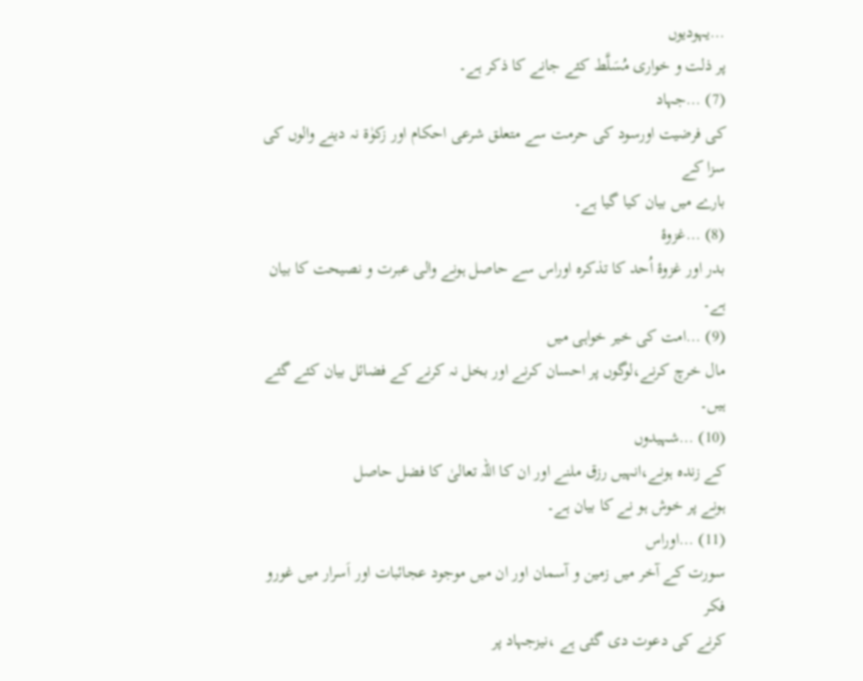…یہودیوں
پر ذلت و خواری مُسَلَّط کئے جانے کا ذکر ہے۔
(7) …جہاد
کی فرضیت اورسود کی حرمت سے متعلق شرعی احکام اور زکوٰۃ نہ دینے والوں کی سزا کے
بارے میں بیان کیا گیا ہے۔
(8) …غزوۂ
بدر اور غزوۂ اُحد کا تذکرہ اوراس سے حاصل ہونے والی عبرت و نصیحت کا بیان ہے۔
(9) …امت کی خیر خواہی میں
مال خرچ کرنے،لوگوں پر احسان کرنے اور بخل نہ کرنے کے فضائل بیان کئے گئے ہیں۔
(10) …شہیدوں
کے زندہ ہونے،انہیں رزق ملنے اور ان کا اللہ تعالیٰ کا فضل حاصل
ہونے پر خوش ہو نے کا بیان ہے۔
(11) …اوراس
سورت کے آخر میں زمین و آسمان اور ان میں موجود عجائبات اور اَسرار میں غورو فکر
کرنے کی دعوت دی گئی ہے ،نیزجہاد پر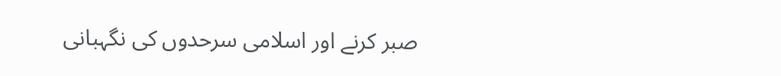صبر کرنے اور اسلامی سرحدوں کی نگہبانی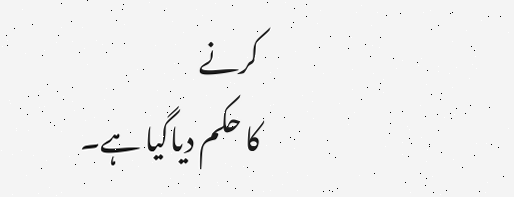کرنے
کا حکم دیاگیا ہے۔